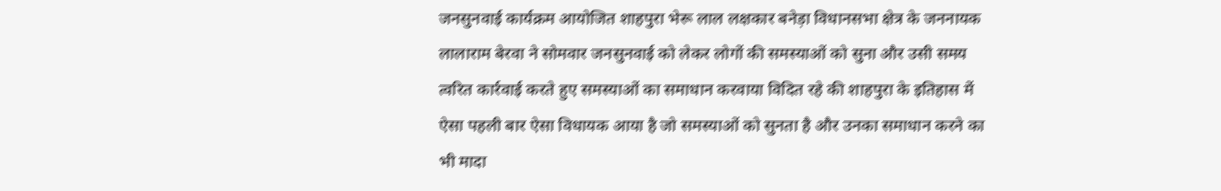जनसुनवाई कार्यक्रम आयोजित शाहपुरा भेरू लाल लक्षकार बनेड़ा विधानसभा क्षेत्र के जननायक लालाराम बेरवा ने सोमवार जनसुनवाई को लेकर लोगों की समस्याओं को सुना और उसी समय त्वरित कार्रवाई करते हुए समस्याओं का समाधान करवाया विदित रहे की शाहपुरा के इतिहास में ऐसा पहली बार ऐसा विधायक आया है जो समस्याओं को सुनता है और उनका समाधान करने का भी मादा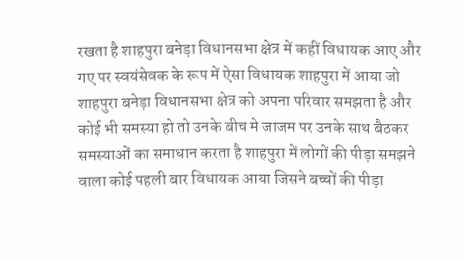रखता है शाहपुरा बनेड़ा विधानसभा क्षेत्र में कहीं विधायक आए और गए पर स्वयंसेवक के रूप में ऐसा विधायक शाहपुरा में आया जो शाहपुरा बनेड़ा विधानसभा क्षेत्र को अपना परिवार समझता है और कोई भी समस्या हो तो उनके बीच मे जाजम पर उनके साथ बैठकर समस्याओं का समाधान करता है शाहपुरा में लोगों की पीड़ा समझने वाला कोई पहली बार विधायक आया जिसने बच्चों की पीड़ा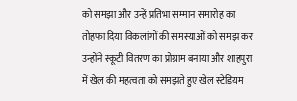को समझा और उन्हें प्रतिभा सम्मान समारोह का तोहफा दिया विकलांगों की समस्याओं को समझ कर उन्होंने स्कूटी वितरण का प्रोग्राम बनाया और शाहपुरा में खेल की महत्वता को समझते हुए खेल स्टेडियम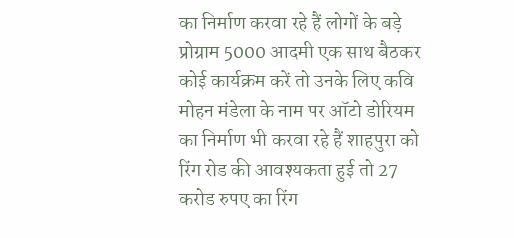का निर्माण करवा रहे हैं लोगों के बड़े प्रोग्राम 5000 आदमी एक साथ बैठकर कोई कार्यक्रम करें तो उनके लिए कवि मोहन मंडेला के नाम पर ऑटो डोरियम का निर्माण भी करवा रहे हैं शाहपुरा को रिंग रोड की आवश्यकता हुई तो 27 करोड रुपए का रिंग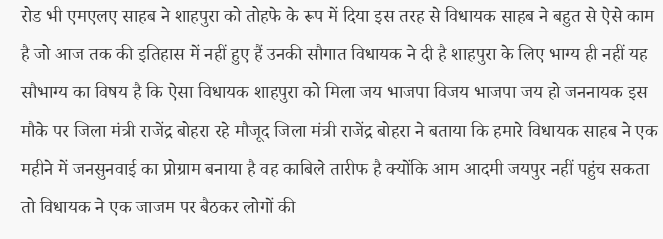रोड भी एमएलए साहब ने शाहपुरा को तोहफे के रूप में दिया इस तरह से विधायक साहब ने बहुत से ऐसे काम है जो आज तक की इतिहास में नहीं हुए हैं उनकी सौगात विधायक ने दी है शाहपुरा के लिए भाग्य ही नहीं यह सौभाग्य का विषय है कि ऐसा विधायक शाहपुरा को मिला जय भाजपा विजय भाजपा जय हो जननायक इस मौके पर जिला मंत्री राजेंद्र बोहरा रहे मौजूद जिला मंत्री राजेंद्र बोहरा ने बताया कि हमारे विधायक साहब ने एक महीने में जनसुनवाई का प्रोग्राम बनाया है वह काबिले तारीफ है क्योंकि आम आदमी जयपुर नहीं पहुंच सकता तो विधायक ने एक जाजम पर बैठकर लोगों की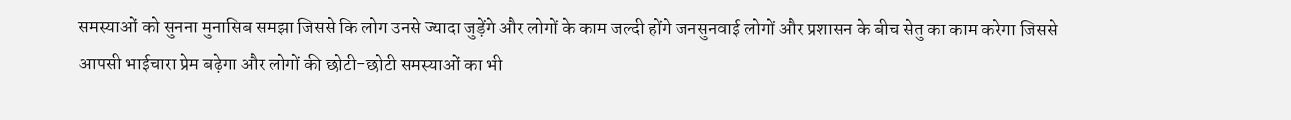समस्याओं को सुनना मुनासिब समझा जिससे कि लोग उनसे ज्यादा जुड़ेंगे और लोगों के काम जल्दी होंगे जनसुनवाई लोगों और प्रशासन के बीच सेतु का काम करेगा जिससे आपसी भाईचारा प्रेम बढ़ेगा और लोगों की छोटी-छोटी समस्याओं का भी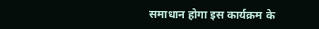समाधान होगा इस कार्यक्रम के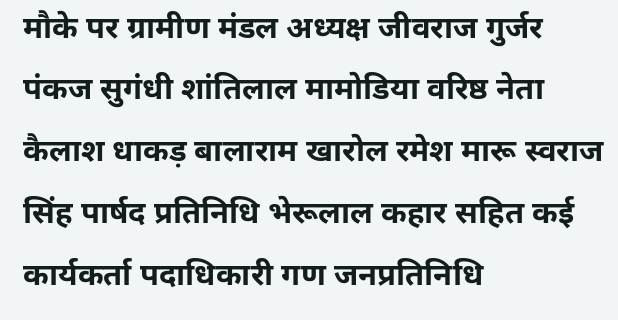मौके पर ग्रामीण मंडल अध्यक्ष जीवराज गुर्जर पंकज सुगंधी शांतिलाल मामोडिया वरिष्ठ नेता कैलाश धाकड़ बालाराम खारोल रमेश मारू स्वराज सिंह पार्षद प्रतिनिधि भेरूलाल कहार सहित कई कार्यकर्ता पदाधिकारी गण जनप्रतिनिधि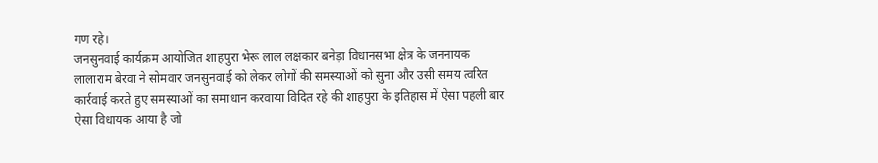गण रहे।
जनसुनवाई कार्यक्रम आयोजित शाहपुरा भेरू लाल लक्षकार बनेड़ा विधानसभा क्षेत्र के जननायक लालाराम बेरवा ने सोमवार जनसुनवाई को लेकर लोगों की समस्याओं को सुना और उसी समय त्वरित कार्रवाई करते हुए समस्याओं का समाधान करवाया विदित रहे की शाहपुरा के इतिहास में ऐसा पहली बार ऐसा विधायक आया है जो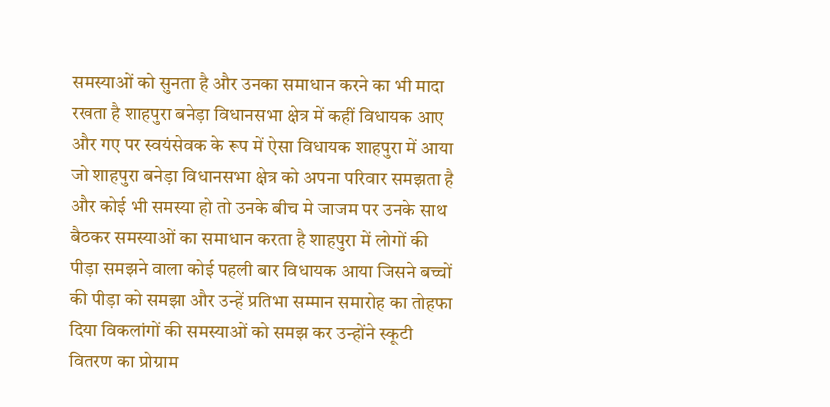समस्याओं को सुनता है और उनका समाधान करने का भी मादा रखता है शाहपुरा बनेड़ा विधानसभा क्षेत्र में कहीं विधायक आए और गए पर स्वयंसेवक के रूप में ऐसा विधायक शाहपुरा में आया जो शाहपुरा बनेड़ा विधानसभा क्षेत्र को अपना परिवार समझता है और कोई भी समस्या हो तो उनके बीच मे जाजम पर उनके साथ बैठकर समस्याओं का समाधान करता है शाहपुरा में लोगों की पीड़ा समझने वाला कोई पहली बार विधायक आया जिसने बच्चों की पीड़ा को समझा और उन्हें प्रतिभा सम्मान समारोह का तोहफा दिया विकलांगों की समस्याओं को समझ कर उन्होंने स्कूटी वितरण का प्रोग्राम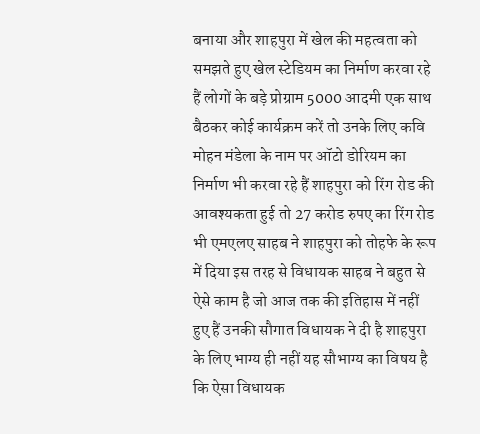बनाया और शाहपुरा में खेल की महत्वता को समझते हुए खेल स्टेडियम का निर्माण करवा रहे हैं लोगों के बड़े प्रोग्राम 5000 आदमी एक साथ बैठकर कोई कार्यक्रम करें तो उनके लिए कवि मोहन मंडेला के नाम पर ऑटो डोरियम का निर्माण भी करवा रहे हैं शाहपुरा को रिंग रोड की आवश्यकता हुई तो 27 करोड रुपए का रिंग रोड भी एमएलए साहब ने शाहपुरा को तोहफे के रूप में दिया इस तरह से विधायक साहब ने बहुत से ऐसे काम है जो आज तक की इतिहास में नहीं हुए हैं उनकी सौगात विधायक ने दी है शाहपुरा के लिए भाग्य ही नहीं यह सौभाग्य का विषय है कि ऐसा विधायक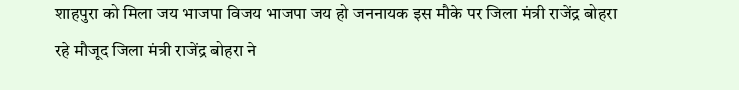शाहपुरा को मिला जय भाजपा विजय भाजपा जय हो जननायक इस मौके पर जिला मंत्री राजेंद्र बोहरा रहे मौजूद जिला मंत्री राजेंद्र बोहरा ने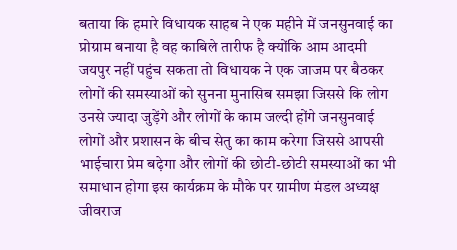बताया कि हमारे विधायक साहब ने एक महीने में जनसुनवाई का प्रोग्राम बनाया है वह काबिले तारीफ है क्योंकि आम आदमी जयपुर नहीं पहुंच सकता तो विधायक ने एक जाजम पर बैठकर लोगों की समस्याओं को सुनना मुनासिब समझा जिससे कि लोग उनसे ज्यादा जुड़ेंगे और लोगों के काम जल्दी होंगे जनसुनवाई लोगों और प्रशासन के बीच सेतु का काम करेगा जिससे आपसी भाईचारा प्रेम बढ़ेगा और लोगों की छोटी-छोटी समस्याओं का भी समाधान होगा इस कार्यक्रम के मौके पर ग्रामीण मंडल अध्यक्ष जीवराज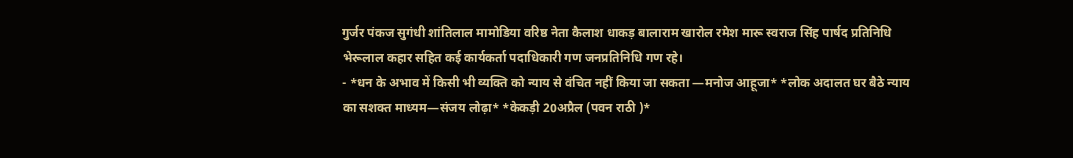गुर्जर पंकज सुगंधी शांतिलाल मामोडिया वरिष्ठ नेता कैलाश धाकड़ बालाराम खारोल रमेश मारू स्वराज सिंह पार्षद प्रतिनिधि भेरूलाल कहार सहित कई कार्यकर्ता पदाधिकारी गण जनप्रतिनिधि गण रहे।
- *धन के अभाव में किसी भी व्यक्ति को न्याय से वंचित नहीं किया जा सकता —मनोज आहूजा* *लोक अदालत घर बैठे न्याय का सशक्त माध्यम—संजय लोढ़ा* *केकड़ी 20अप्रैल (पवन राठी )*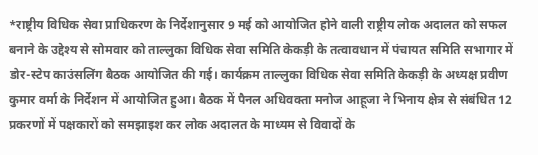*राष्ट्रीय विधिक सेवा प्राधिकरण के निर्देशानुसार 9 मई को आयोजित होने वाली राष्ट्रीय लोक अदालत को सफल बनाने के उद्देश्य से सोमवार को ताल्लुका विधिक सेवा समिति केकड़ी के तत्वावधान में पंचायत समिति सभागार में डोर-स्टेप काउंसलिंग बैठक आयोजित की गई। कार्यक्रम ताल्लुका विधिक सेवा समिति केकड़ी के अध्यक्ष प्रवीण कुमार वर्मा के निर्देशन में आयोजित हुआ। बैठक में पैनल अधिवक्ता मनोज आहूजा ने भिनाय क्षेत्र से संबंधित 12 प्रकरणों में पक्षकारों को समझाइश कर लोक अदालत के माध्यम से विवादों के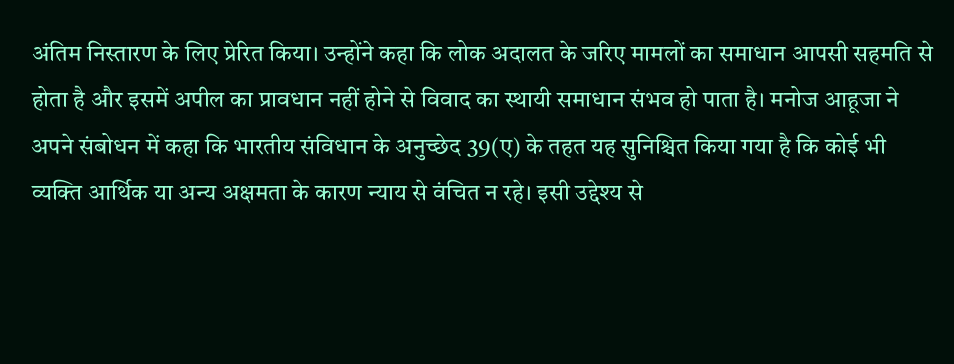अंतिम निस्तारण के लिए प्रेरित किया। उन्होंने कहा कि लोक अदालत के जरिए मामलों का समाधान आपसी सहमति से होता है और इसमें अपील का प्रावधान नहीं होने से विवाद का स्थायी समाधान संभव हो पाता है। मनोज आहूजा ने अपने संबोधन में कहा कि भारतीय संविधान के अनुच्छेद 39(ए) के तहत यह सुनिश्चित किया गया है कि कोई भी व्यक्ति आर्थिक या अन्य अक्षमता के कारण न्याय से वंचित न रहे। इसी उद्देश्य से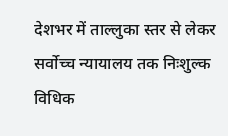देशभर में ताल्लुका स्तर से लेकर सर्वोच्च न्यायालय तक निःशुल्क विधिक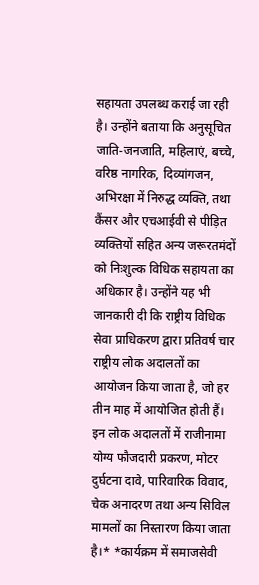सहायता उपलब्ध कराई जा रही है। उन्होंने बताया कि अनुसूचित जाति-जनजाति, महिलाएं, बच्चे, वरिष्ठ नागरिक, दिव्यांगजन, अभिरक्षा में निरुद्ध व्यक्ति, तथा कैंसर और एचआईवी से पीड़ित व्यक्तियों सहित अन्य जरूरतमंदों को निःशुल्क विधिक सहायता का अधिकार है। उन्होंने यह भी जानकारी दी कि राष्ट्रीय विधिक सेवा प्राधिकरण द्वारा प्रतिवर्ष चार राष्ट्रीय लोक अदालतों का आयोजन किया जाता है, जो हर तीन माह में आयोजित होती हैं। इन लोक अदालतों में राजीनामा योग्य फौजदारी प्रकरण, मोटर दुर्घटना दावे, पारिवारिक विवाद, चेक अनादरण तथा अन्य सिविल मामलों का निस्तारण किया जाता है।* *कार्यक्रम में समाजसेवी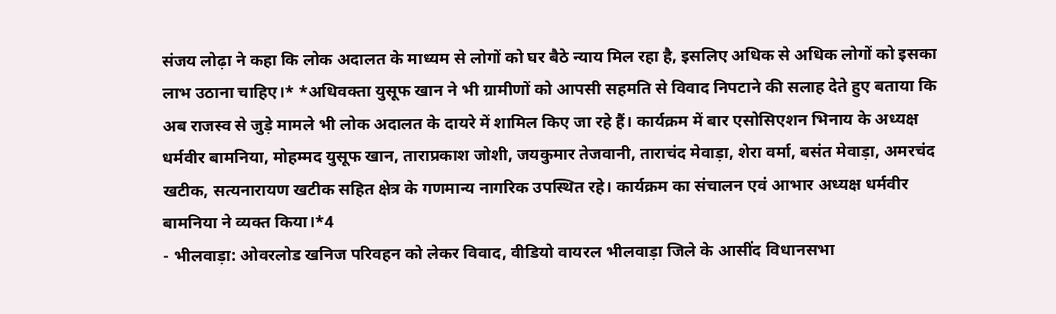संजय लोढ़ा ने कहा कि लोक अदालत के माध्यम से लोगों को घर बैठे न्याय मिल रहा है, इसलिए अधिक से अधिक लोगों को इसका लाभ उठाना चाहिए।* *अधिवक्ता युसूफ खान ने भी ग्रामीणों को आपसी सहमति से विवाद निपटाने की सलाह देते हुए बताया कि अब राजस्व से जुड़े मामले भी लोक अदालत के दायरे में शामिल किए जा रहे हैं। कार्यक्रम में बार एसोसिएशन भिनाय के अध्यक्ष धर्मवीर बामनिया, मोहम्मद युसूफ खान, ताराप्रकाश जोशी, जयकुमार तेजवानी, ताराचंद मेवाड़ा, शेरा वर्मा, बसंत मेवाड़ा, अमरचंद खटीक, सत्यनारायण खटीक सहित क्षेत्र के गणमान्य नागरिक उपस्थित रहे। कार्यक्रम का संचालन एवं आभार अध्यक्ष धर्मवीर बामनिया ने व्यक्त किया।*4
- भीलवाड़ा: ओवरलोड खनिज परिवहन को लेकर विवाद, वीडियो वायरल भीलवाड़ा जिले के आसींद विधानसभा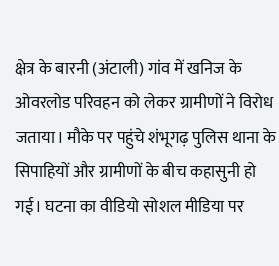क्षेत्र के बारनी (अंटाली) गांव में खनिज के ओवरलोड परिवहन को लेकर ग्रामीणों ने विरोध जताया। मौके पर पहुंचे शंभूगढ़ पुलिस थाना के सिपाहियों और ग्रामीणों के बीच कहासुनी हो गई। घटना का वीडियो सोशल मीडिया पर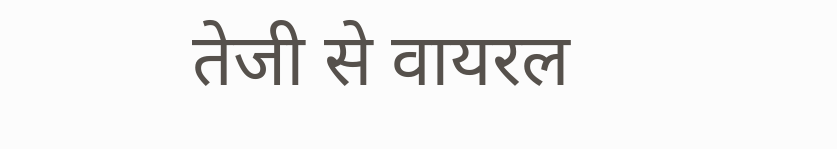तेजी से वायरल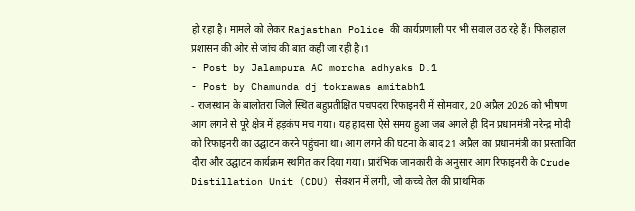हो रहा है। मामले को लेकर Rajasthan Police की कार्यप्रणाली पर भी सवाल उठ रहे हैं। फिलहाल प्रशासन की ओर से जांच की बात कही जा रही है।1
- Post by Jalampura AC morcha adhyaks D.1
- Post by Chamunda dj tokrawas amitabh1
- राजस्थान के बालोतरा जिले स्थित बहुप्रतीक्षित पचपदरा रिफाइनरी में सोमवार, 20 अप्रैल 2026 को भीषण आग लगने से पूरे क्षेत्र में हड़कंप मच गया। यह हादसा ऐसे समय हुआ जब अगले ही दिन प्रधानमंत्री नरेन्द्र मोदी को रिफाइनरी का उद्घाटन करने पहुंचना था। आग लगने की घटना के बाद 21 अप्रैल का प्रधानमंत्री का प्रस्तावित दौरा और उद्घाटन कार्यक्रम स्थगित कर दिया गया। प्रारंभिक जानकारी के अनुसार आग रिफाइनरी के Crude Distillation Unit (CDU) सेक्शन में लगी, जो कच्चे तेल की प्राथमिक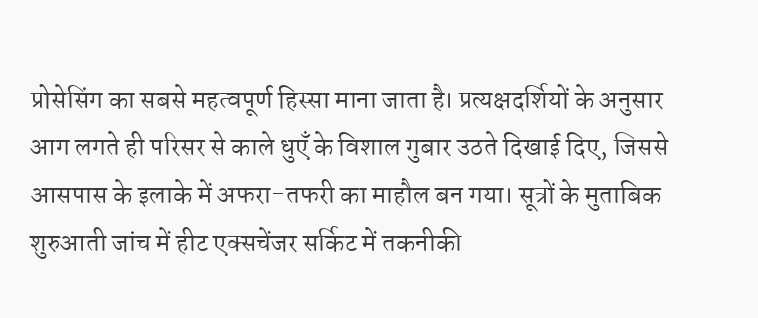प्रोसेसिंग का सबसे महत्वपूर्ण हिस्सा माना जाता है। प्रत्यक्षदर्शियों के अनुसार आग लगते ही परिसर से काले धुएँ के विशाल गुबार उठते दिखाई दिए, जिससे आसपास के इलाके में अफरा-तफरी का माहौल बन गया। सूत्रों के मुताबिक शुरुआती जांच में हीट एक्सचेंजर सर्किट में तकनीकी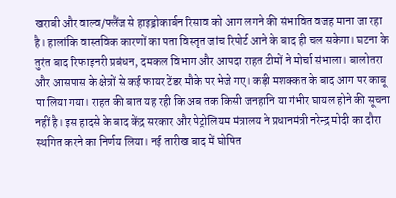खराबी और वाल्व/फ्लैंज से हाइड्रोकार्बन रिसाव को आग लगने की संभावित वजह माना जा रहा है। हालांकि वास्तविक कारणों का पता विस्तृत जांच रिपोर्ट आने के बाद ही चल सकेगा। घटना के तुरंत बाद रिफाइनरी प्रबंधन, दमकल विभाग और आपदा राहत टीमों ने मोर्चा संभाला। बालोतरा और आसपास के क्षेत्रों से कई फायर टेंडर मौके पर भेजे गए। कड़ी मशक्कत के बाद आग पर काबू पा लिया गया। राहत की बात यह रही कि अब तक किसी जनहानि या गंभीर घायल होने की सूचना नहीं है। इस हादसे के बाद केंद्र सरकार और पेट्रोलियम मंत्रालय ने प्रधानमंत्री नरेन्द्र मोदी का दौरा स्थगित करने का निर्णय लिया। नई तारीख बाद में घोषित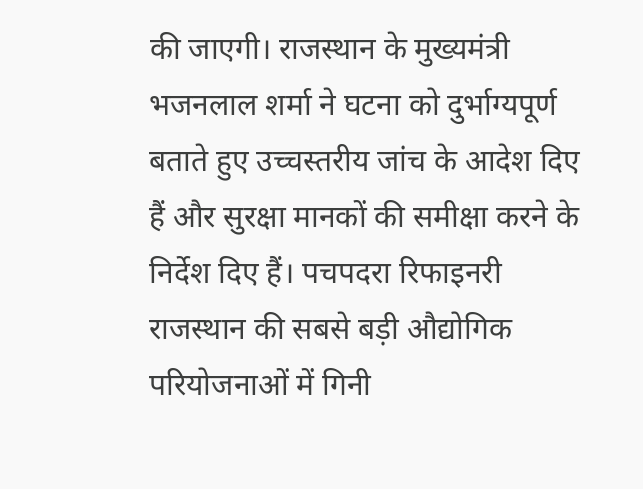की जाएगी। राजस्थान के मुख्यमंत्री भजनलाल शर्मा ने घटना को दुर्भाग्यपूर्ण बताते हुए उच्चस्तरीय जांच के आदेश दिए हैं और सुरक्षा मानकों की समीक्षा करने के निर्देश दिए हैं। पचपदरा रिफाइनरी राजस्थान की सबसे बड़ी औद्योगिक परियोजनाओं में गिनी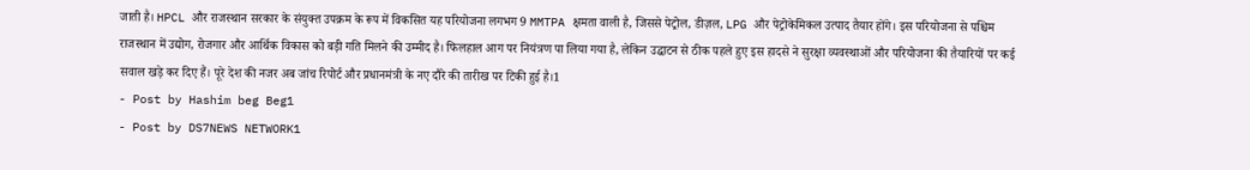जाती है। HPCL और राजस्थान सरकार के संयुक्त उपक्रम के रूप में विकसित यह परियोजना लगभग 9 MMTPA क्षमता वाली है, जिससे पेट्रोल, डीज़ल, LPG और पेट्रोकेमिकल उत्पाद तैयार होंगे। इस परियोजना से पश्चिम राजस्थान में उद्योग, रोजगार और आर्थिक विकास को बड़ी गति मिलने की उम्मीद है। फिलहाल आग पर नियंत्रण पा लिया गया है, लेकिन उद्घाटन से ठीक पहले हुए इस हादसे ने सुरक्षा व्यवस्थाओं और परियोजना की तैयारियों पर कई सवाल खड़े कर दिए हैं। पूरे देश की नजर अब जांच रिपोर्ट और प्रधानमंत्री के नए दौरे की तारीख पर टिकी हुई है।1
- Post by Hashim beg Beg1
- Post by DS7NEWS NETWORK1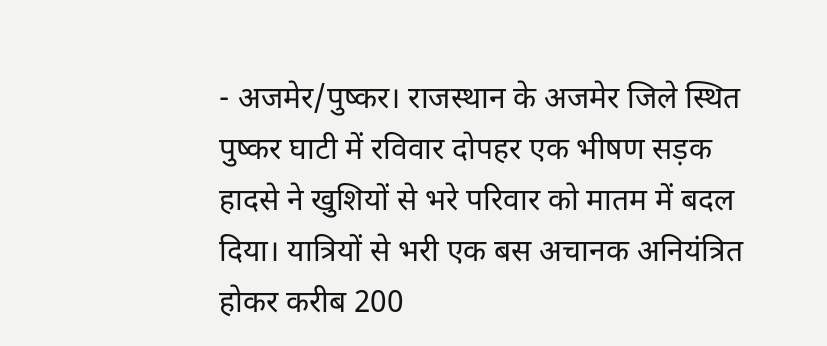- अजमेर/पुष्कर। राजस्थान के अजमेर जिले स्थित पुष्कर घाटी में रविवार दोपहर एक भीषण सड़क हादसे ने खुशियों से भरे परिवार को मातम में बदल दिया। यात्रियों से भरी एक बस अचानक अनियंत्रित होकर करीब 200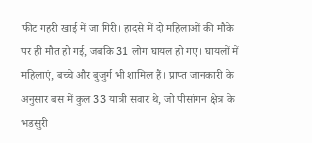फीट गहरी खाई में जा गिरी। हादसे में दो महिलाओं की मौके पर ही मौत हो गई, जबकि 31 लोग घायल हो गए। घायलों में महिलाएं, बच्चे और बुजुर्ग भी शामिल हैं। प्राप्त जानकारी के अनुसार बस में कुल 33 यात्री सवार थे, जो पीसांगन क्षेत्र के भडसुरी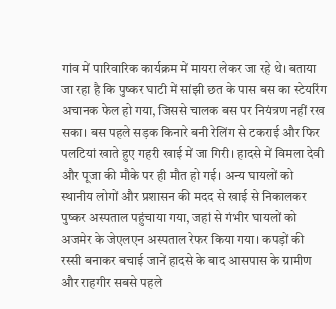गांव में पारिवारिक कार्यक्रम में मायरा लेकर जा रहे थे। बताया जा रहा है कि पुष्कर घाटी में सांझी छत के पास बस का स्टेयरिंग अचानक फेल हो गया, जिससे चालक बस पर नियंत्रण नहीं रख सका। बस पहले सड़क किनारे बनी रेलिंग से टकराई और फिर पलटियां खाते हुए गहरी खाई में जा गिरी। हादसे में विमला देवी और पूजा की मौके पर ही मौत हो गई। अन्य घायलों को स्थानीय लोगों और प्रशासन की मदद से खाई से निकालकर पुष्कर अस्पताल पहुंचाया गया, जहां से गंभीर घायलों को अजमेर के जेएलएन अस्पताल रेफर किया गया। कपड़ों की रस्सी बनाकर बचाई जानें हादसे के बाद आसपास के ग्रामीण और राहगीर सबसे पहले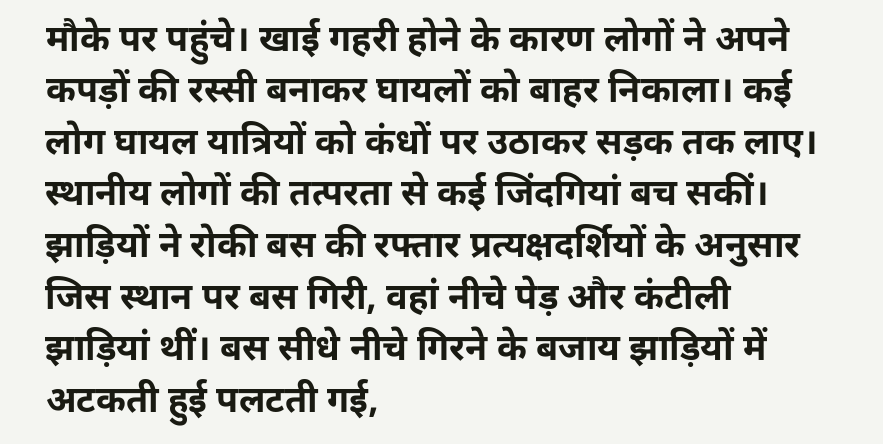मौके पर पहुंचे। खाई गहरी होने के कारण लोगों ने अपने कपड़ों की रस्सी बनाकर घायलों को बाहर निकाला। कई लोग घायल यात्रियों को कंधों पर उठाकर सड़क तक लाए। स्थानीय लोगों की तत्परता से कई जिंदगियां बच सकीं। झाड़ियों ने रोकी बस की रफ्तार प्रत्यक्षदर्शियों के अनुसार जिस स्थान पर बस गिरी, वहां नीचे पेड़ और कंटीली झाड़ियां थीं। बस सीधे नीचे गिरने के बजाय झाड़ियों में अटकती हुई पलटती गई,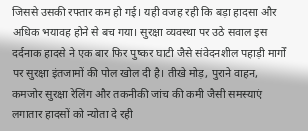जिससे उसकी रफ्तार कम हो गई। यही वजह रही कि बड़ा हादसा और अधिक भयावह होने से बच गया। सुरक्षा व्यवस्था पर उठे सवाल इस दर्दनाक हादसे ने एक बार फिर पुष्कर घाटी जैसे संवेदनशील पहाड़ी मार्गों पर सुरक्षा इंतजामों की पोल खोल दी है। तीखे मोड़, पुराने वाहन, कमजोर सुरक्षा रेलिंग और तकनीकी जांच की कमी जैसी समस्याएं लगातार हादसों को न्योता दे रही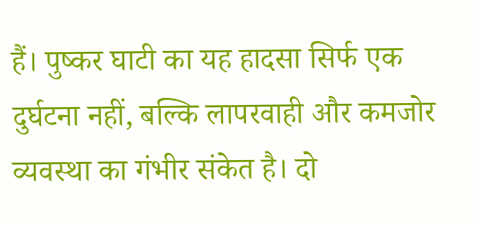हैं। पुष्कर घाटी का यह हादसा सिर्फ एक दुर्घटना नहीं, बल्कि लापरवाही और कमजोर व्यवस्था का गंभीर संकेत है। दो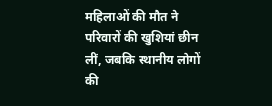महिलाओं की मौत ने परिवारों की खुशियां छीन लीं, जबकि स्थानीय लोगों की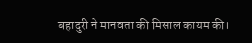बहादुरी ने मानवता की मिसाल कायम की।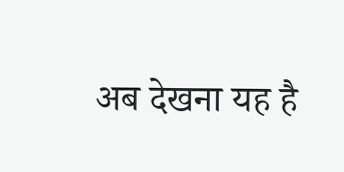अब देखना यह है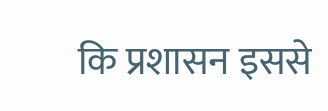कि प्रशासन इससे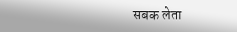सबक लेता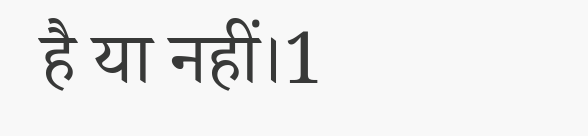है या नहीं।1